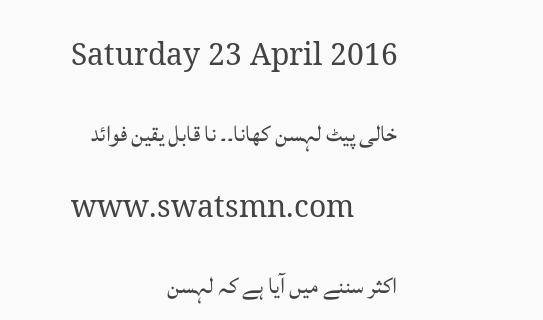Saturday 23 April 2016

خالی پیٹ لہسن کھانا۔۔ نا قابل یقین فوائد

www.swatsmn.com

اکثر سننے میں آیا ہے کہ لہسن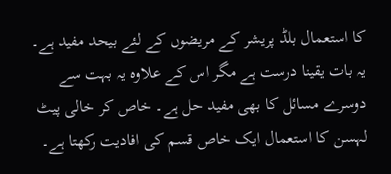کا استعمال بلڈ پریشر کے مریضوں کے لئے بیحد مفید ہے۔ یہ بات یقینا درست ہے مگر اس کے علاوہ یہ بہت سے دوسرے مسائل کا بھی مفید حل ہے۔ خاص کر خالی پیٹ لہسن کا استعمال ایک خاص قسم کی افادیت رکھتا ہے۔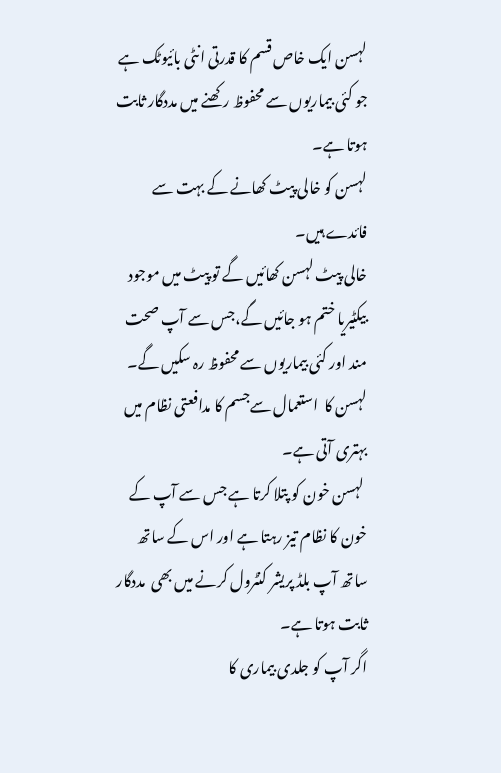لہسن ایک خاص قسم کا قدرتی انٹی بائیوٹک ہے جو کئی بیماریوں سے محفوظ رکھنے میں مددگار ثابت ہوتا ہے۔
لہسن کو خالی پیٹ کھانے کے بہت سے فائدے ہیں۔
خالی پیٹ لہسن کھائیں گے تو پیٹ میں موجود بیکٹیریا ختم ہو جائیں گے،جس سے آپ صحت مند اور کئی بیماریوں سے محفوظ رہ سکیں گے۔
لہسن کا  استعمال سےجسم کا مدافعتی نظام میں بہتری آتی ہے۔
 لہسن خون کو پتلا کرتا ہے جس سے آپ کے خون کا نظام تیز رہتا ہے اور اس کے ساتھ ساتھ آپ بلڈ پریشر کنٹرول کرنے میں بھی  مددگار ثابت ہوتا ہے۔
اگر آپ کو جلدی بیماری کا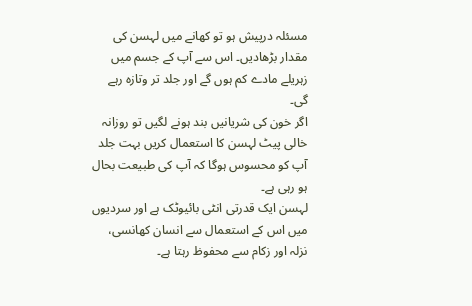مسئلہ درپیش ہو تو کھانے میں لہسن کی مقدار بڑھادیں۔ اس سے آپ کے جسم میں زہریلے مادے کم ہوں گے اور جلد تر وتازہ رہے گی۔
اگر خون کی شریانیں بند ہونے لگیں تو روزانہ خالی پیٹ لہسن کا استعمال کریں بہت جلد آپ کو محسوس ہوگا کہ آپ کی طبیعت بحال ہو رہی ہے۔
لہسن ایک قدرتی انٹی بائیوٹک ہے اور سردیوں میں اس کے استعمال سے انسان کھانسی، نزلہ اور زکام سے محفوظ رہتا ہے۔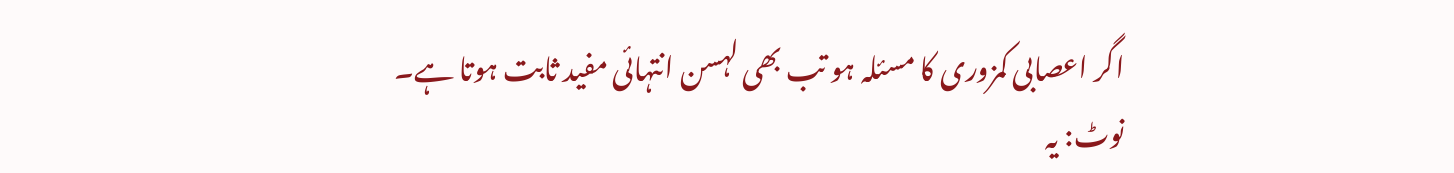اگر اعصابی کمزوری کا مسئلہ ہو تب بھی لہسن انتہائی مفید ثابت ہوتا ہے۔
نوٹ: یہ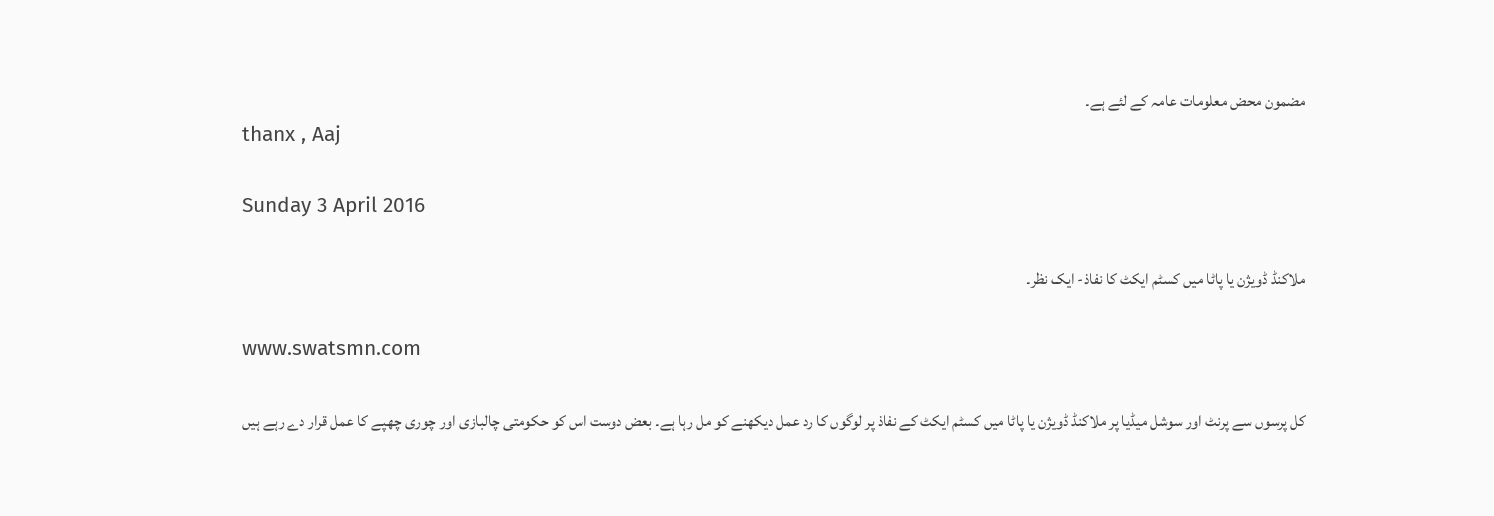مضمون محض معلومات عامہ کے لئے ہے۔
thanx , Aaj

Sunday 3 April 2016

ملاکنڈ ڈویژن یا پاٹا میں کسٹم ایکٹ کا نفاذ- ایک نظر۔

www.swatsmn.com

کل پرسوں سے پرنٹ اور سوشل میڈیا پر ملاکنڈ ڈویژن یا پاٹا میں کسٹم ایکٹ کے نفاذ پر لوگوں کا رد عمل دیکھنے کو مل رہا ہے۔ بعض دوست اس کو حکومتی چالبازی اور چوری چھپے کا عمل قرار دے رہے ہیں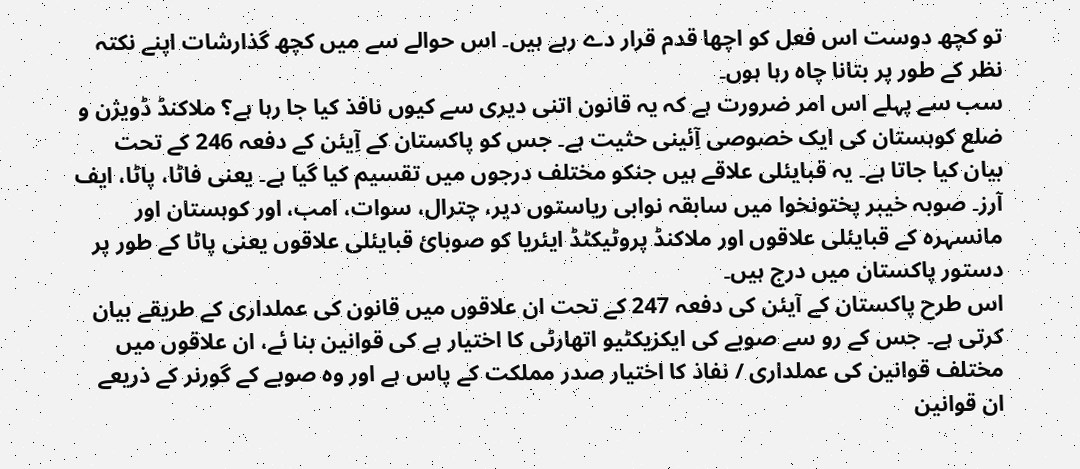تو کچھ دوست اس فعل کو اچھا قدم قرار دے رہے ہیں۔ اس حوالے سے میں کچھ گذارشات اپنے نکتہ نظر کے طور پر بتانا چاہ رہا ہوں۔
سب سے پہلے اس امر ضرورت ہے کہ یہ قانون اتنی دیری سے کیوں نافذ کیا جا رہا ہے؟ ملاکنڈ ڈویژن و ضلع کوہستان کی ایک خصوصی آِئینی حثیت ہے۔ جس کو پاکستان کے آِیئن کے دفعہ 246 کے تحت بیان کیا جاتا ہے۔ یہ قبایئلی علاقے ہیں جنکو مختلف درجوں میں تقسیم کیا گیا ہے۔ یعنی فاٹا، پاٹا، ایف آرز۔ صوبہ خیبر پختونخوا میں سابقہ نوابی ریاستوں دیر، چترال، سوات، امب، اور کوہستان اور مانسہرہ کے قبایئلی علاقوں اور ملاکنڈ پروٹیکٹڈ ایئریا کو صوبائ قبایئلی علاقوں یعنی پاٹا کے طور پر دستور پاکستان میں درج ہیں۔
اس طرح پاکستان کے آیئن کی دفعہ 247 کے تحت ان علاقوں میں قانون کی عملداری کے طریقے بیان کرتی ہے۔ جس کے رو سے صوبے کی ایکزیکٹیو اتھارٹی کا اختیار ہے کی قوانین بنا ئے، ان علاقوں میں مختلف قوانین کی عملداری / نفاذ کا اختیار صدر مملکت کے پاس ہے اور وہ صوبے کے گورنر کے ذریعے ان قوانین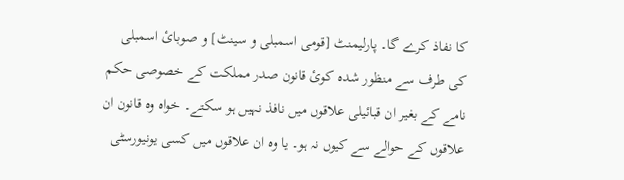کا نفاذ کرے گا۔ پارلیمنٹ [قومی اسمبلی و سینٹ] و صوبائ اسمبلی کی طرف سے منظور شدہ کوئ قانون صدر مملکت کے خصوصی حکم نامے کے بغیر ان قبائیلی علاقوں میں نافذ نہیں ہو سکتے۔ خواہ وہ قانون ان علاقوں کے حوالے سے کیوں نہ ہو۔ یا وہ ان علاقوں میں کسی یونیورسٹی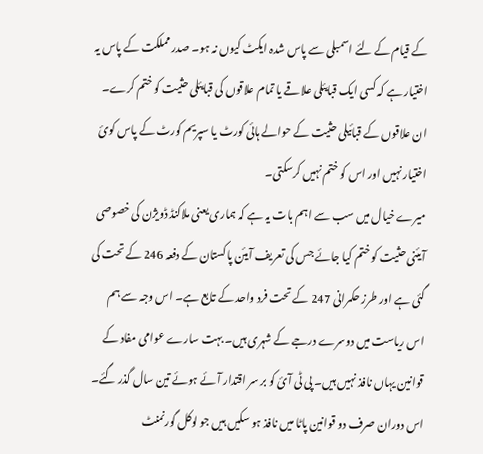کے قیام کے لئے اسمبلی سے پاس شدہ ایکٹ کیوں نہ ہو۔ صدر مملکت کے پاس یہ اختیار ہے کہ کسی ایک قبایئلی علاقے یا تمام علاقوں کی قبایئلی حثیت کو ختم کرے۔ ان علاقوں کے قبائیلی حثیت کے حوالے ہائی کورٹ یا سپریم کورٹ کے پاس کوئ اختیار نہیں اور اس کو ختم نہیں کرسکتی۔
میرے خیال میں سب سے اہم بات یہ ہے کہ ہماری یعنی ملاکنڈ ڈویژن کی خصوصی آیئنی حثیت کو ختم کیا جائے جس کی تعریف آیئن پاکستان کے دفعہ 246 کے تحت کی گئی ہے اور طرز حکمرانی 247 کے تحت فرد واحد کے تابع ہے۔ اس وجہ سے ہم اس ریاست میں دوسرے درجے کے شہری ہیں۔ بہت سارے عوامی مفاد کے قوانین یہاں نافذ نہیں ہیں۔ پی ٹی آئ کو بر سر اقتدار آئے ہوئے تین سال گذر گئے۔ اس دوران صرف دو قوانین پاٹا میں نافذ ہو سکیں ہیں جو لوکل گورنمنٹ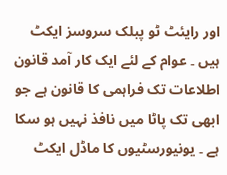اور رایئٹ ٹو پبلک سروسز ایکٹ ہیں ۔ عوام کے لئے ایک کار آمد قانون اطلاعات تک فراہمی کا قانون ہے جو ابھی تک پاٹا میں نافذ نہیں ہو سکا ہے ۔ یونیورسٹیوں کا ماڈل ایکٹ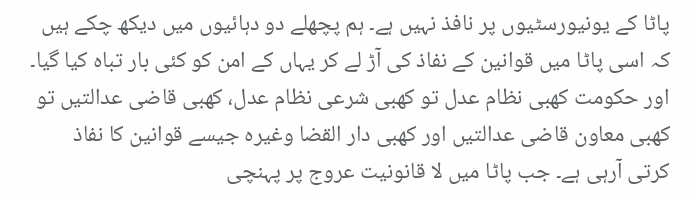پاٹا کے یونیورسٹیوں پر نافذ نہیں ہے۔ ہم پچھلے دو دہائیوں میں دیکھ چکے ہیں کہ اسی پاٹا میں قوانین کے نفاذ کی آڑ لے کر یہاں کے امن کو کئی بار تباہ کیا گیا۔ اور حکومت کھبی نظام عدل تو کھبی شرعی نظام عدل، کھبی قاضی عدالتیں تو کھبی معاون قاضی عدالتیں اور کھبی دار القضا وغیرہ جیسے قوانین کا نفاذ کرتی آرہی ہے۔ جب پاٹا میں لا قانونیت عروج پر پہنچی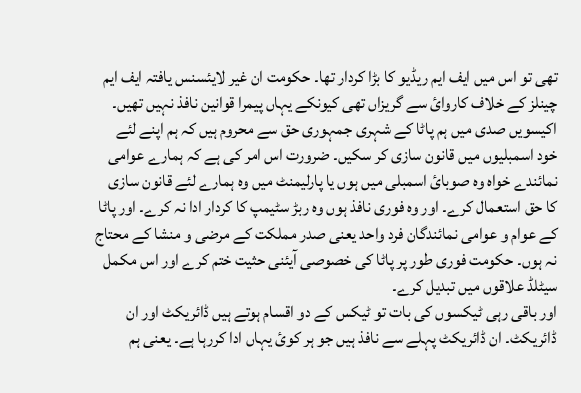تھی تو اس میں ایف ایم ریڈیو کا بڑا کردار تھا۔ حکومت ان غیر لایئسنس یافتہ ایف ایم چینلز کے خلاف کاروائ سے گریزاں تھی کیونکے یہاں پیمرا قوانین نافذ نہیں تھیں۔ اکیسویں صدی میں ہم پاٹا کے شہری جمہوری حق سے محروم ہیں کہ ہم اپنے لئے خود اسمبلیوں میں قانون سازی کر سکیں۔ ضرورت اس امر کی ہے کہ ہمارے عوامی نمائندے خواہ وہ صوبائ اسمبلی میں ہوں یا پارلیمنٹ میں وہ ہمارے لئے قانون سازی کا حق استعمال کرے۔ اور وہ فوری نافذ ہوں وہ ربڑ سٹیمپ کا کردار ادا نہ کرے۔ اور پاٹا کے عوام و عوامی نمائندگان فرد واحد یعنی صدر مملکت کے مرضی و منشا کے محتاج نہ ہوں۔ حکومت فوری طور پر پاٹا کی خصوصی آیئنی حثیت ختم کرے اور اس مکمل سیٹلڈ علاقوں میں تبدیل کرے۔
اور باقی رہی ٹیکسوں کی بات تو ٹیکس کے دو اقسام ہوتے ہیں ڈائریکٹ اور ان ڈائریکٹ۔ ان ڈائریکٹ پہلے سے نافذ ہیں جو ہر کوئ یہاں ادا کررہا ہے۔ یعنی ہم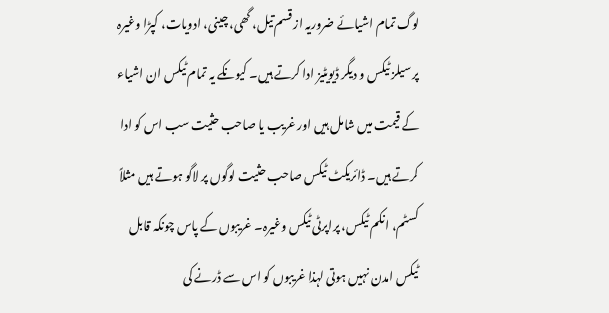لوگ تمام اشیائے ضروریہ از قسم تیل، گھی، چینی، ادویات، کپڑا وغیرہ پر سیلز ٹیکس و دیگر ڈیویٹیز ادا کرتے ہیں۔ کیونکے یہ تمام ٹیکس ان اشیاء کے قیمت میں شامل ہیں اور غریب یا صاحب حثیت سب اس کو ادا کرتے ہیں۔ ڈائریکٹ ٹیکس صاحب حثیت لوگوں پر لاگو ہوتے ہیں مثلاً کسٹم، انکم ٹیکس، پراپرٹی ٹیکس وغیرہ۔ غریبوں کے پاس چونکہ قابل ٹیکس امدن نہیں ہوتی لہذا غریبوں کو اس سے ڈرنے کی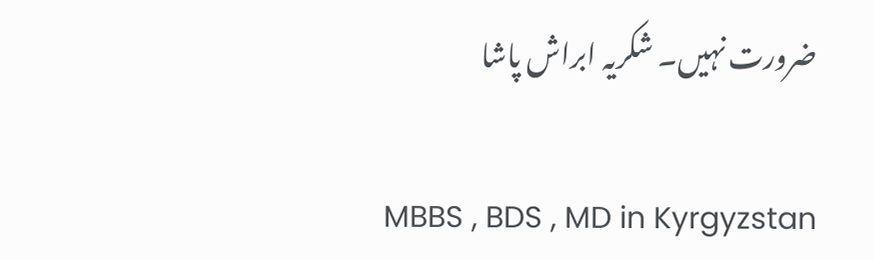ضرورت نہیں۔ شکریہ ابراش پاشا

MBBS , BDS , MD in Kyrgyzstan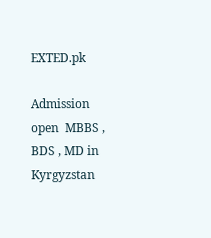EXTED.pk

Admission open  MBBS , BDS , MD in Kyrgyzstan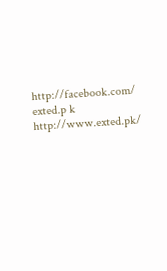http://facebook.com/ exted.p k http://www.exted.pk/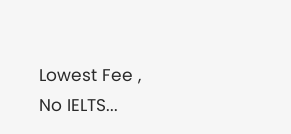Lowest Fee ,   No IELTS...